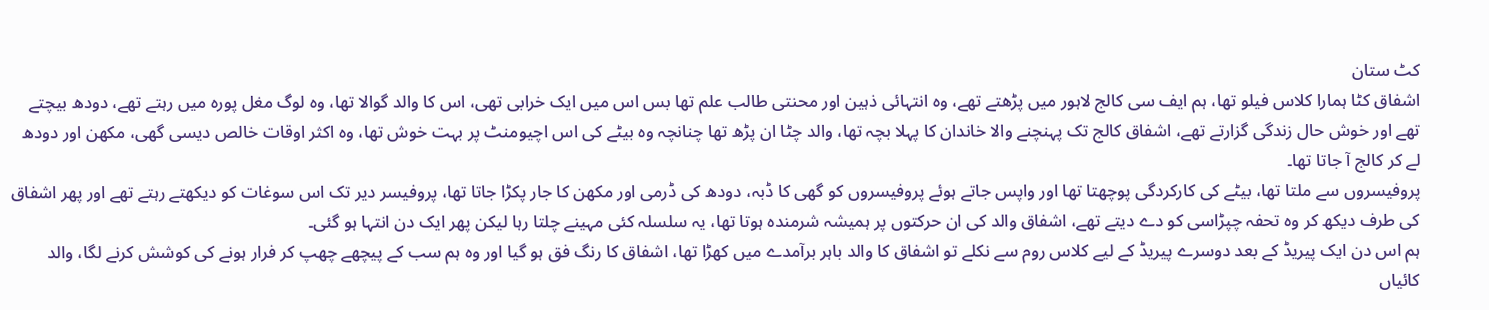کٹ ستان
اشفاق کٹا ہمارا کلاس فیلو تھا، ہم ایف سی کالج لاہور میں پڑھتے تھے، وہ انتہائی ذہین اور محنتی طالب علم تھا بس اس میں ایک خرابی تھی، اس کا والد گوالا تھا، وہ لوگ مغل پورہ میں رہتے تھے، دودھ بیچتے تھے اور خوش حال زندگی گزارتے تھے، اشفاق کالج تک پہنچنے والا خاندان کا پہلا بچہ تھا، والد چٹا ان پڑھ تھا چنانچہ وہ بیٹے کی اس اچیومنٹ پر بہت خوش تھا، وہ اکثر اوقات خالص دیسی گھی، مکھن اور دودھ لے کر کالج آ جاتا تھا۔
پروفیسروں سے ملتا تھا، بیٹے کی کارکردگی پوچھتا تھا اور واپس جاتے ہوئے پروفیسروں کو گھی کا ڈبہ، دودھ کی ڈرمی اور مکھن کا جار پکڑا جاتا تھا، پروفیسر دیر تک اس سوغات کو دیکھتے رہتے تھے اور پھر اشفاق کی طرف دیکھ کر وہ تحفہ چپڑاسی کو دے دیتے تھے، اشفاق والد کی ان حرکتوں پر ہمیشہ شرمندہ ہوتا تھا، یہ سلسلہ کئی مہینے چلتا رہا لیکن پھر ایک دن انتہا ہو گئی۔
ہم اس دن ایک پیریڈ کے بعد دوسرے پیریڈ کے لیے کلاس روم سے نکلے تو اشفاق کا والد باہر برآمدے میں کھڑا تھا، اشفاق کا رنگ فق ہو گیا اور وہ ہم سب کے پیچھے چھپ کر فرار ہونے کی کوشش کرنے لگا، والد کائیاں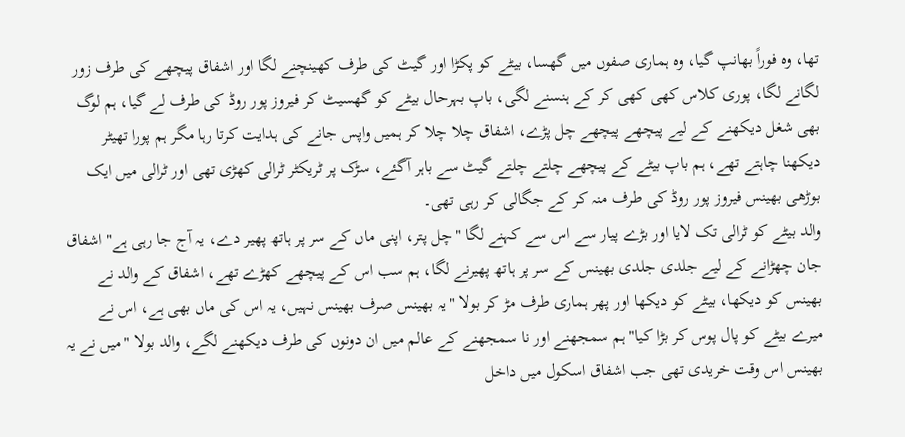تھا، وہ فوراً بھانپ گیا، وہ ہماری صفوں میں گھسا، بیٹے کو پکڑا اور گیٹ کی طرف کھینچنے لگا اور اشفاق پیچھے کی طرف زور لگانے لگا، پوری کلاس کھی کھی کر کے ہنسنے لگی، باپ بہرحال بیٹے کو گھسیٹ کر فیروز پور روڈ کی طرف لے گیا، ہم لوگ بھی شغل دیکھنے کے لیے پیچھے پیچھے چل پڑے، اشفاق چلا چلا کر ہمیں واپس جانے کی ہدایت کرتا رہا مگر ہم پورا تھیٹر دیکھنا چاہتے تھے، ہم باپ بیٹے کے پیچھے چلتے چلتے گیٹ سے باہر آگئے، سڑک پر ٹریکٹر ٹرالی کھڑی تھی اور ٹرالی میں ایک بوڑھی بھینس فیروز پور روڈ کی طرف منہ کر کے جگالی کر رہی تھی۔
والد بیٹے کو ٹرالی تک لایا اور بڑے پیار سے اس سے کہنے لگا "چل پتر، اپنی ماں کے سر پر ہاتھ پھیر دے، یہ آج جا رہی ہے" اشفاق جان چھڑانے کے لیے جلدی جلدی بھینس کے سر پر ہاتھ پھیرنے لگا، ہم سب اس کے پیچھے کھڑے تھے، اشفاق کے والد نے بھینس کو دیکھا، بیٹے کو دیکھا اور پھر ہماری طرف مڑ کر بولا "یہ بھینس صرف بھینس نہیں، یہ اس کی ماں بھی ہے، اس نے میرے بیٹے کو پال پوس کر بڑا کیا" ہم سمجھنے اور نا سمجھنے کے عالم میں ان دونوں کی طرف دیکھنے لگے، والد بولا "میں نے یہ بھینس اس وقت خریدی تھی جب اشفاق اسکول میں داخل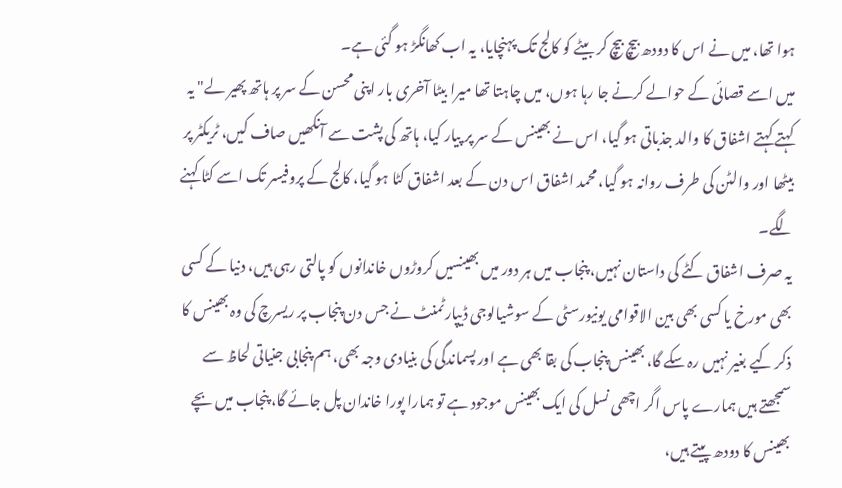ہوا تھا، میں نے اس کا دودھ بیچ بیچ کر بیٹے کو کالج تک پہنچایا، یہ اب کھانگڑ ہو گئی ہے۔
میں اسے قصائی کے حوالے کرنے جا رہا ہوں، میں چاہتا تھا میرا بیٹا آخری بار اپنی محسن کے سر پر ہاتھ پھیر لے" یہ کہتے کہتے اشفاق کا والد جذباتی ہو گیا، اس نے بھینس کے سر پر پیار کیا، ہاتھ کی پشت سے آنکھیں صاف کیں، ٹریکٹر پر بیٹھا اور والٹن کی طرف روانہ ہو گیا، محمد اشفاق اس دن کے بعد اشفاق کٹا ہو گیا، کالج کے پروفیسر تک اسے کٹا کہنے لگے۔
یہ صرف اشفاق کٹے کی داستان نہیں، پنجاب میں ہر دور میں بھینسیں کروڑوں خاندانوں کو پالتی رہی ہیں، دنیا کے کسی بھی مورخ یا کسی بھی بین الاقوامی یونیورسٹی کے سوشیالوجی ڈیپارٹمنٹ نے جس دن پنجاب پر ریسرچ کی وہ بھینس کا ذکر کیے بغیر نہیں رہ سکے گا، بھینس پنجاب کی بقا بھی ہے اور پسماندگی کی بنیادی وجہ بھی، ہم پنجابی جنیاتی لحاظ سے سمجھتے ہیں ہمارے پاس اگر اچھی نسل کی ایک بھینس موجود ہے تو ہمارا پورا خاندان پل جائے گا، پنجاب میں بچے بھینس کا دودھ پیتے ہیں،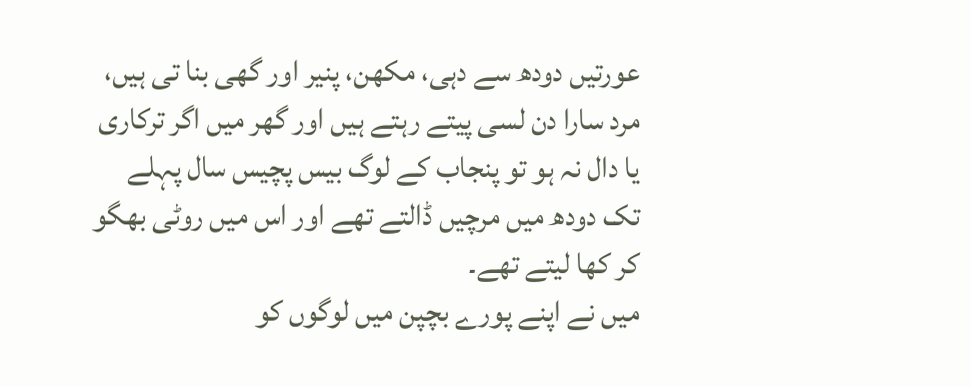عورتیں دودھ سے دہی، مکھن، پنیر اور گھی بنا تی ہیں، مرد سارا دن لسی پیتے رہتے ہیں اور گھر میں اگر ترکاری یا دال نہ ہو تو پنجاب کے لوگ بیس پچیس سال پہلے تک دودھ میں مرچیں ڈالتے تھے اور اس میں روٹی بھگو کر کھا لیتے تھے۔
میں نے اپنے پورے بچپن میں لوگوں کو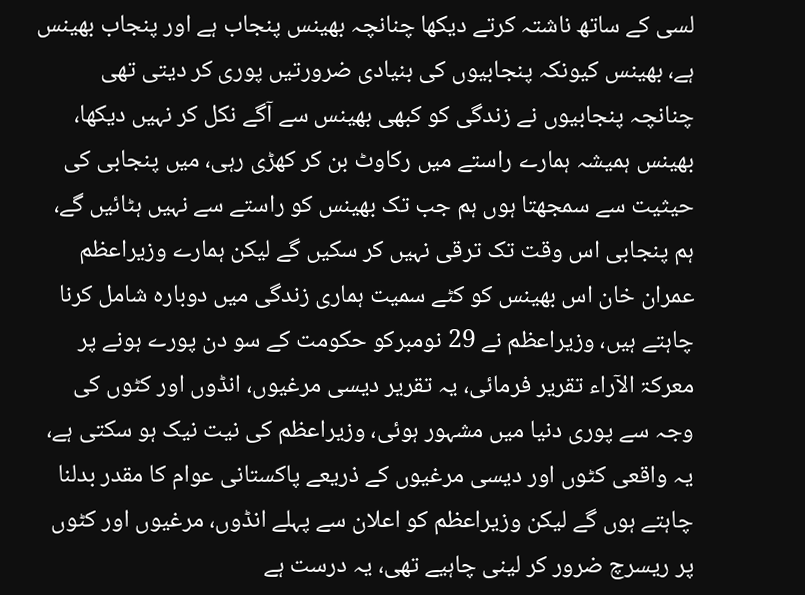لسی کے ساتھ ناشتہ کرتے دیکھا چنانچہ بھینس پنجاب ہے اور پنجاب بھینس ہے، بھینس کیونکہ پنجابیوں کی بنیادی ضرورتیں پوری کر دیتی تھی چنانچہ پنجابیوں نے زندگی کو کبھی بھینس سے آگے نکل کر نہیں دیکھا، بھینس ہمیشہ ہمارے راستے میں رکاوٹ بن کر کھڑی رہی، میں پنجابی کی حیثیت سے سمجھتا ہوں ہم جب تک بھینس کو راستے سے نہیں ہٹائیں گے، ہم پنجابی اس وقت تک ترقی نہیں کر سکیں گے لیکن ہمارے وزیراعظم عمران خان اس بھینس کو کٹے سمیت ہماری زندگی میں دوبارہ شامل کرنا چاہتے ہیں، وزیراعظم نے 29 نومبرکو حکومت کے سو دن پورے ہونے پر معرکۃ الآراء تقریر فرمائی، یہ تقریر دیسی مرغیوں، انڈوں اور کٹوں کی وجہ سے پوری دنیا میں مشہور ہوئی، وزیراعظم کی نیت نیک ہو سکتی ہے، یہ واقعی کٹوں اور دیسی مرغیوں کے ذریعے پاکستانی عوام کا مقدر بدلنا چاہتے ہوں گے لیکن وزیراعظم کو اعلان سے پہلے انڈوں، مرغیوں اور کٹوں پر ریسرچ ضرور کر لینی چاہیے تھی، یہ درست ہے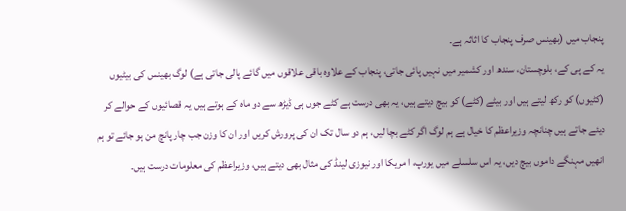پنجاب میں (بھینس صرف پنجاب کا اثاثہ ہے۔
یہ کے پی کے، بلوچستان، سندھ اور کشمیر میں نہیں پائی جاتی، پنجاب کے علاوہ باقی علاقوں میں گائے پالی جاتی ہے) لوگ بھینس کی بیٹیوں (کٹیوں) کو رکھ لیتے ہیں اور بیٹے (کٹے) کو بیچ دیتے ہیں، یہ بھی درست ہے کٹے جوں ہی ڈیڑھ سے دو ماہ کے ہوتے ہیں یہ قصائیوں کے حوالے کر دیئے جاتے ہیں چنانچہ وزیراعظم کا خیال ہے ہم لوگ اگر کٹے بچا لیں، ہم دو سال تک ان کی پرورش کریں اور ان کا وزن جب چار پانچ من ہو جائے تو ہم انھیں مہنگے داموں بیچ دیں، یہ اس سلسلے میں یورپ، ا مریکا اور نیوزی لینڈ کی مثال بھی دیتے ہیں، وزیراعظم کی معلومات درست ہیں۔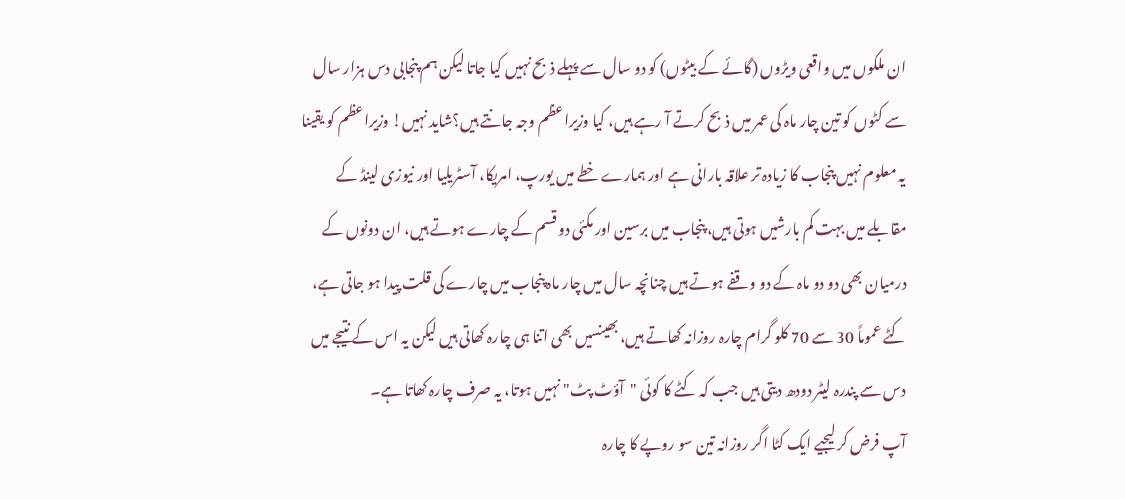ان ملکوں میں واقعی ویڑوں (گائے کے بیٹوں) کو دو سال سے پہلے ذبح نہیں کیا جاتا لیکن ہم پنجابی دس ہزار سال سے کٹوں کو تین چار ماہ کی عمر میں ذبح کرتے آ رہے ہیں، کیا وزیراعظم وجہ جانتے ہیں؟شاید نہیں! وزیراعظم کو یقینا یہ معلوم نہیں پنجاب کا زیادہ تر علاقہ بارانی ہے اور ہمارے خطے میں یورپ، امریکا، آسٹریلیا اور نیوزی لینڈ کے مقابلے میں بہت کم بارشیں ہوتی ہیں، پنجاب میں برسین اور مکئی دو قسم کے چارے ہوتے ہیں، ان دونوں کے درمیان بھی دو دو ماہ کے دو وقفے ہوتے ہیں چنانچہ سال میں چار ماہ پنجاب میں چارے کی قلت پیدا ہو جاتی ہے، کٹے عموماً 30 سے 70 کلو گرام چارہ روزانہ کھاتے ہیں، بھینسیں بھی اتنا ہی چارہ کھاتی ہیں لیکن یہ اس کے نتیجے میں دس سے پندرہ لیٹر دودھ دیتی ہیں جب کہ کٹے کا کوئی "آؤٹ پٹ" نہیں ہوتا، یہ صرف چارہ کھاتا ہے۔
آپ فرض کر لیجیے ایک کٹا اگر روزانہ تین سو روپے کا چارہ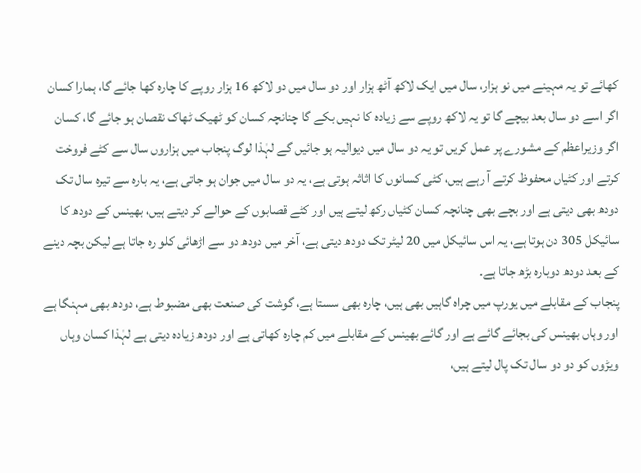کھائے تو یہ مہینے میں نو ہزار، سال میں ایک لاکھ آٹھ ہزار اور دو سال میں دو لاکھ 16 ہزار روپے کا چارہ کھا جائے گا، ہمارا کسان اگر اسے دو سال بعد بیچے گا تو یہ لاکھ روپے سے زیادہ کا نہیں بکے گا چنانچہ کسان کو ٹھیک ٹھاک نقصان ہو جائے گا، کسان اگر وزیراعظم کے مشورے پر عمل کریں تو یہ دو سال میں دیوالیہ ہو جائیں گے لہٰذا لوگ پنجاب میں ہزاروں سال سے کٹے فروخت کرتے اور کٹیاں محفوظ کرتے آ رہے ہیں، کٹی کسانوں کا اثاثہ ہوتی ہے، یہ دو سال میں جوان ہو جاتی ہے، یہ بارہ سے تیرہ سال تک دودھ بھی دیتی ہے اور بچے بھی چنانچہ کسان کٹیاں رکھ لیتے ہیں اور کٹے قصابوں کے حوالے کر دیتے ہیں، بھینس کے دودھ کا سائیکل 305 دن ہوتا ہے، یہ اس سائیکل میں 20 لیٹر تک دودھ دیتی ہے، آخر میں دودھ دو سے اڑھائی کلو رہ جاتا ہے لیکن بچہ دینے کے بعد دودھ دوبارہ بڑھ جاتا ہے۔
پنجاب کے مقابلے میں یورپ میں چراہ گاہیں بھی ہیں، چارہ بھی سستا ہے، گوشت کی صنعت بھی مضبوط ہے، دودھ بھی مہنگا ہے اور وہاں بھینس کی بجائے گائے ہے اور گائے بھینس کے مقابلے میں کم چارہ کھاتی ہے اور دودھ زیادہ دیتی ہے لہٰذا کسان وہاں ویڑوں کو دو دو سال تک پال لیتے ہیں،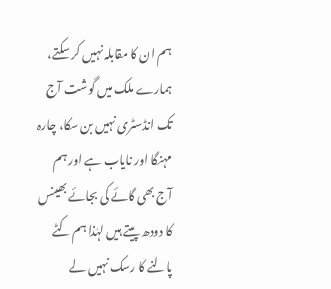ہم ان کا مقابلہ نہیں کر سکتے، ہمارے ملک میں گوشت آج تک انڈسٹری نہیں بن سکا، چارہ مہنگا اور نایاب ہے اور ہم آج بھی گائے کی بجائے بھینس کا دودھ پیتے ہیں لہٰذا ہم کٹے پالنے کا رسک نہیں لے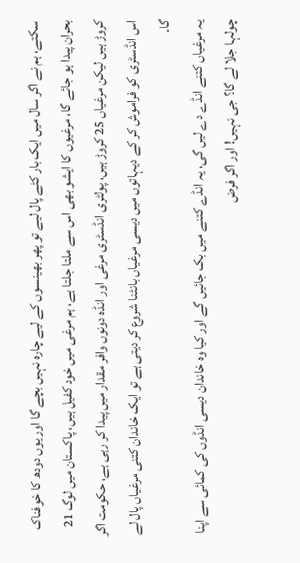سکتے، ہم نے اگر سال میں ایک بار کٹے پال لیے تو پھر بھینسوں کے لیے چارہ نہیں بچے گا اور یوں دودھ کا خوفناک بحران پیدا ہو جائے گا، مرغیوں کا ایشو بھی اس سے ملتا جلتا ہے، ہم مرغی میں خود کفیل ہیں، پاکستان میں لوگ 21 کروڑ ہیں لیکن مرغیاں 25 کروڑ ہیں، پولٹری انڈسٹری مرغی اور انڈہ دونوں وافر مقدار میں پیدا کر رہی ہے، حکومت اگر اس انڈسٹری کو فراموش کر کے دیہاتوں میں دیسی مرغیاں بانٹنا شروع کر دیتی ہے تو ایک خاندان کتنی مرغیاں پال لے گا۔
یہ مرغیاں کتنے انڈے دے لیں گی، یہ انڈے کتنے میں بک جائیں گے اور کیا وہ خاندان دیسی انڈوں کی کمائی سے اپنا چولہا جلا لے گا؟ جی نہیں! اور اگر فرض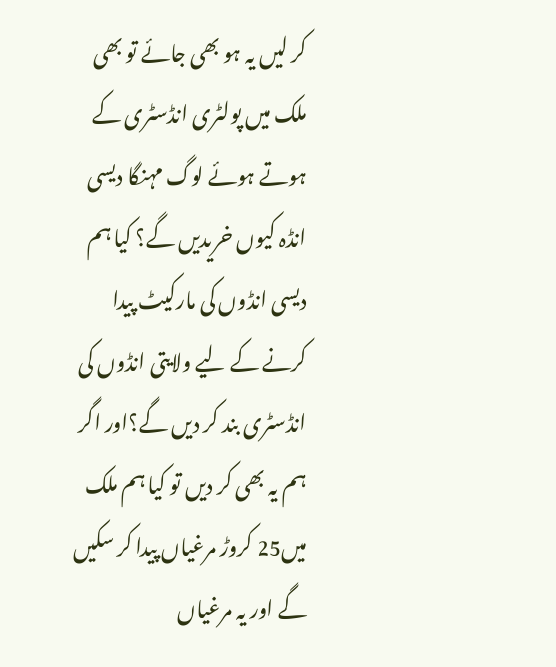کر لیں یہ ہو بھی جائے تو بھی ملک میں پولٹری انڈسٹری کے ہوتے ہوئے لوگ مہنگا دیسی انڈہ کیوں خریدیں گے؟ کیا ہم دیسی انڈوں کی مارکیٹ پیدا کرنے کے لیے ولایتی انڈوں کی انڈسٹری بند کر دیں گے؟اور اگر ہم یہ بھی کر دیں تو کیا ہم ملک میں25 کروڑ مرغیاں پیدا کر سکیں گے اور یہ مرغیاں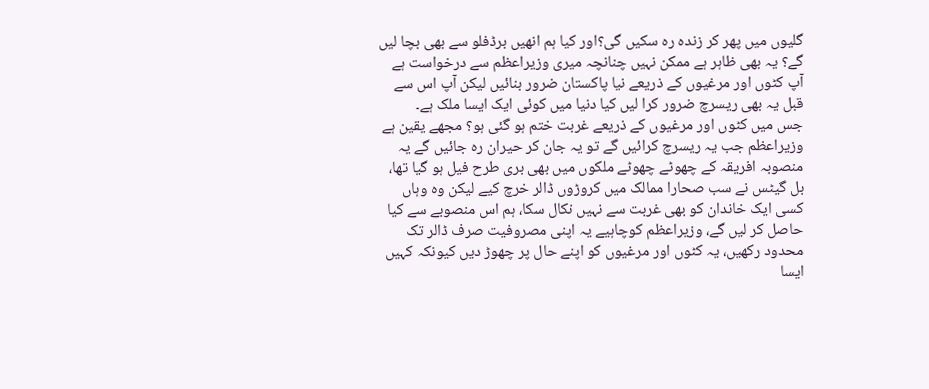گلیوں میں پھر کر زندہ رہ سکیں گی؟اور کیا ہم انھیں برڈفلو سے بھی بچا لیں گے؟ یہ بھی ظاہر ہے ممکن نہیں چنانچہ میری وزیراعظم سے درخواست ہے آپ کٹوں اور مرغیوں کے ذریعے نیا پاکستان ضرور بنائیں لیکن آپ اس سے قبل یہ بھی ریسرچ ضرور کرا لیں کیا دنیا میں کوئی ایک ایسا ملک ہے۔
جس میں کٹوں اور مرغیوں کے ذریعے غربت ختم ہو گئی ہو؟ مجھے یقین ہے وزیراعظم جب یہ ریسرچ کرائیں گے تو یہ جان کر حیران رہ جائیں گے یہ منصوبہ افریقہ کے چھوٹے چھوٹے ملکوں میں بھی بری طرح فیل ہو گیا تھا، بل گیٹس نے سب صحارا ممالک میں کروڑوں ڈالر خرچ کیے لیکن وہ وہاں کسی ایک خاندان کو بھی غربت سے نہیں نکال سکا، ہم اس منصوبے سے کیا حاصل کر لیں گے، وزیراعظم کوچاہیے یہ اپنی مصروفیت صرف ڈالر تک محدود رکھیں، یہ کٹوں اور مرغیوں کو اپنے حال پر چھوڑ دیں کیونکہ کہیں ایسا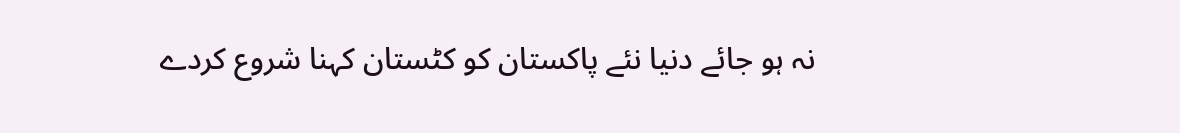نہ ہو جائے دنیا نئے پاکستان کو کٹستان کہنا شروع کردے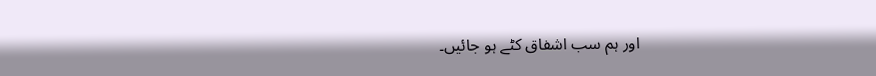اور ہم سب اشفاق کٹے ہو جائیں۔